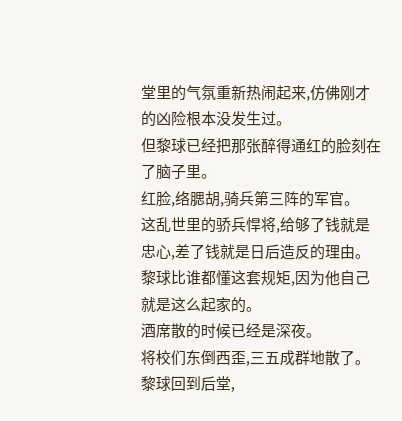堂里的气氛重新热闹起来,仿佛刚才的凶险根本没发生过。
但黎球已经把那张醉得通红的脸刻在了脑子里。
红脸,络腮胡,骑兵第三阵的军官。
这乱世里的骄兵悍将,给够了钱就是忠心,差了钱就是日后造反的理由。
黎球比谁都懂这套规矩,因为他自己就是这么起家的。
酒席散的时候已经是深夜。
将校们东倒西歪,三五成群地散了。
黎球回到后堂,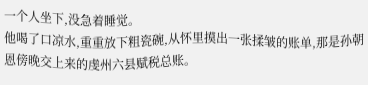一个人坐下,没急着睡觉。
他喝了口凉水,重重放下粗瓷碗,从怀里摸出一张揉皱的账单,那是孙朝恩傍晚交上来的虔州六县赋税总账。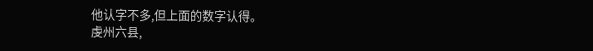他认字不多,但上面的数字认得。
虔州六县,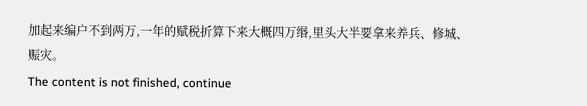加起来编户不到两万,一年的赋税折算下来大概四万缗,里头大半要拿来养兵、修城、赈灾。
The content is not finished, continue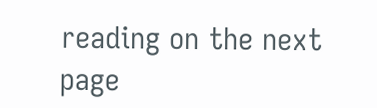reading on the next page